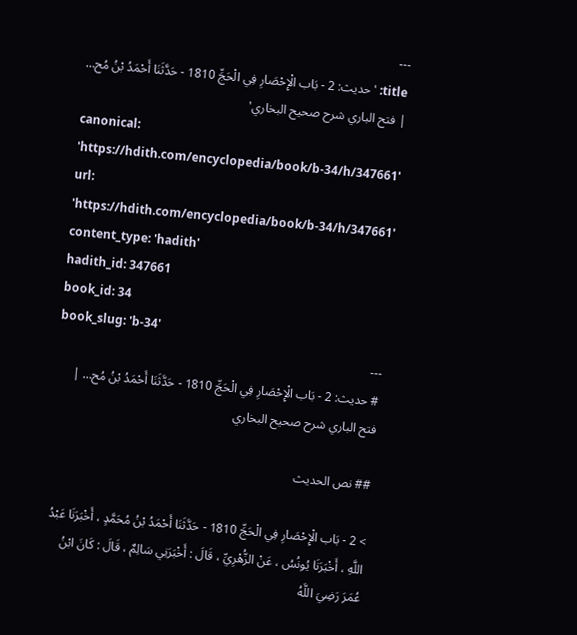---
title: 'حديث: 2 - بَاب الْإِحْصَارِ فِي الْحَجِّ 1810 - حَدَّثَنَا أَحْمَدُ بْنُ مُح… | فتح الباري شرح صحيح البخاري'
canonical: 'https://hdith.com/encyclopedia/book/b-34/h/347661'
url: 'https://hdith.com/encyclopedia/book/b-34/h/347661'
content_type: 'hadith'
hadith_id: 347661
book_id: 34
book_slug: 'b-34'
---
# حديث: 2 - بَاب الْإِحْصَارِ فِي الْحَجِّ 1810 - حَدَّثَنَا أَحْمَدُ بْنُ مُح… | فتح الباري شرح صحيح البخاري

## نص الحديث

> 2 - بَاب الْإِحْصَارِ فِي الْحَجِّ 1810 - حَدَّثَنَا أَحْمَدُ بْنُ مُحَمَّدٍ ، أَخْبَرَنَا عَبْدُ اللَّهِ ، أَخْبَرَنَا يُونُسُ ، عَنْ الزُّهْرِيِّ ، قَالَ : أَخْبَرَنِي سَالِمٌ ، قَالَ : كَانَ ابْنُ عُمَرَ رَضِيَ اللَّهُ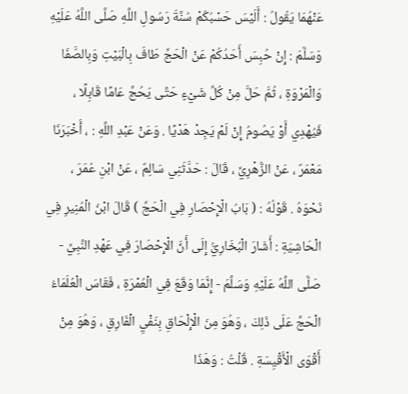عَنْهُمَا يَقُولُ : أَلَيْسَ حَسْبُكُمْ سُنَّةَ رَسُولِ اللَّهِ صَلَّى اللَّهُ عَلَيْهِ وَسَلَّمَ : إِنْ حُبِسَ أَحَدُكُمْ عَنْ الْحَجِّ طَافَ بِالْبَيْتِ وَبِالصَّفَا وَالْمَرْوَةِ ، ثُمَّ حَلَّ مِنْ كُلِّ شَيْءٍ حَتَّى يَحُجَّ عَامًا قَابِلًا ، فَيُهْدِي أَوْ يَصُومُ إِنْ لَمْ يَجِدْ هَدْيًا . وَعَنْ عَبْدِ اللَّهِ : ، أَخْبَرَنَا مَعْمَرٌ ، عَنْ الزُّهْرِيِّ ، قَالَ : حَدَّثَنِي سَالِمٌ ، عَنْ ابْنِ عُمَرَ ، نَحْوَهُ . قَوْلُهُ : ( بَابُ الْإِحْصَارِ فِي الْحَجِّ ) قَالَ ابْنُ الْمُنِيرِ فِي الْحَاشِيَةِ : أَشَارَ الْبُخَارِيُّ إِلَى أَنَّ الْإِحْصَارَ فِي عَهْدِ النَّبِيِّ - صَلَّى اللَّهُ عَلَيْهِ وَسَلَّمَ - إِنَّمَا وَقَعَ فِي الْعُمْرَةِ ، فَقَاسَ الْعُلَمَاءُ الْحَجَّ عَلَى ذَلِكَ ، وَهُوَ مِنَ الْإِلْحَاقِ بِنَفْيِ الْفَارِقِ ، وَهُوَ مِنْ أَقْوَى الْأَقْيِسَةِ . قُلْتُ : وَهَذَا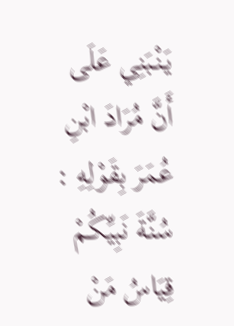يَنْبَنِي عَلَى أَنَّ مُرَادَ ابْنِ عُمَرَ بِقَوْلِهِ : سُنَّةَ نَبِيِّكُمْ قِيَاسُ مَنْ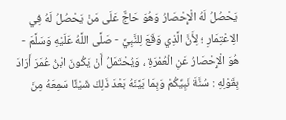يَحْصُلُ لَهُ الْإِحْصَارُ وَهُوَ حَاجٌّ عَلَى مَنْ يَحْصُلُ لَهُ فِي الِاعْتِمَارِ ؛ لِأَنَّ الَّذِي وَقَعَ لِلنَّبِيِّ - صَلَّى اللَّهُ عَلَيْهِ وَسَلَّمَ - هُوَ الْإِحْصَارُ عَنِ الْعُمْرَةِ ، وَيُحْتَمَلُ أَنْ يَكُونَ ابْنُ عُمَرَ أَرَادَ بِقَوْلِهِ : سُنَّةَ نَبِيِّكُمْ وَبِمَا بَيَّنَهُ بَعْدَ ذَلِكَ شَيْئًا سَمِعَهُ مِنَ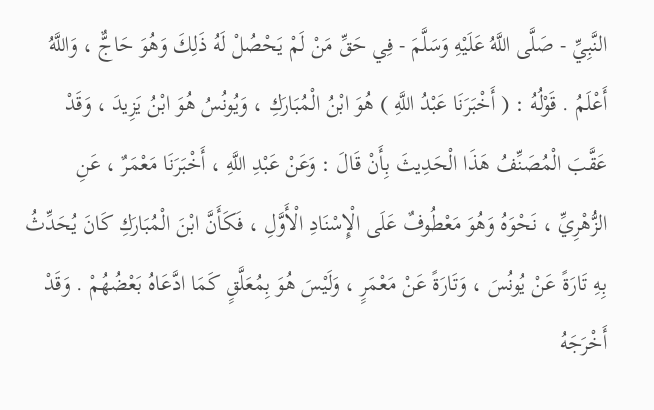النَّبِيِّ - صَلَّى اللَّهُ عَلَيْهِ وَسَلَّمَ - فِي حَقِّ مَنْ لَمْ يَحْصُلْ لَهُ ذَلِكَ وَهُوَ حَاجٌّ ، وَاللَّهُ أَعْلَمُ . قَوْلُهُ : ( أَخْبَرَنَا عَبْدُ اللَّهِ ) هُوَ ابْنُ الْمُبَارَكِ ، وَيُونُسُ هُوَ ابْنُ يَزِيدَ ، وَقَدْ عَقَّبَ الْمُصَنِّفُ هَذَا الْحَدِيثَ بِأَنْ قَالَ : وَعَنْ عَبْدِ اللَّهِ ، أَخْبَرَنَا مَعْمَرٌ ، عَنِ الزُّهْرِيِّ ، نَحْوَهُ وَهُوَ مَعْطُوفٌ عَلَى الْإِسْنَادِ الْأَوَّلِ ، فَكَأَنَّ ابْنَ الْمُبَارَكِ كَانَ يُحَدِّثُ بِهِ تَارَةً عَنْ يُونُسَ ، وَتَارَةً عَنْ مَعْمَرٍ ، وَلَيْسَ هُوَ بِمُعَلَّقٍ كَمَا ادَّعَاهُ بَعْضُهُمْ . وَقَدْ أَخْرَجَهُ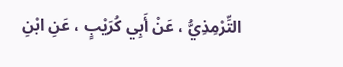التِّرْمِذِيُّ ، عَنْ أَبِي كُرَيْبٍ ، عَنِ ابْنِ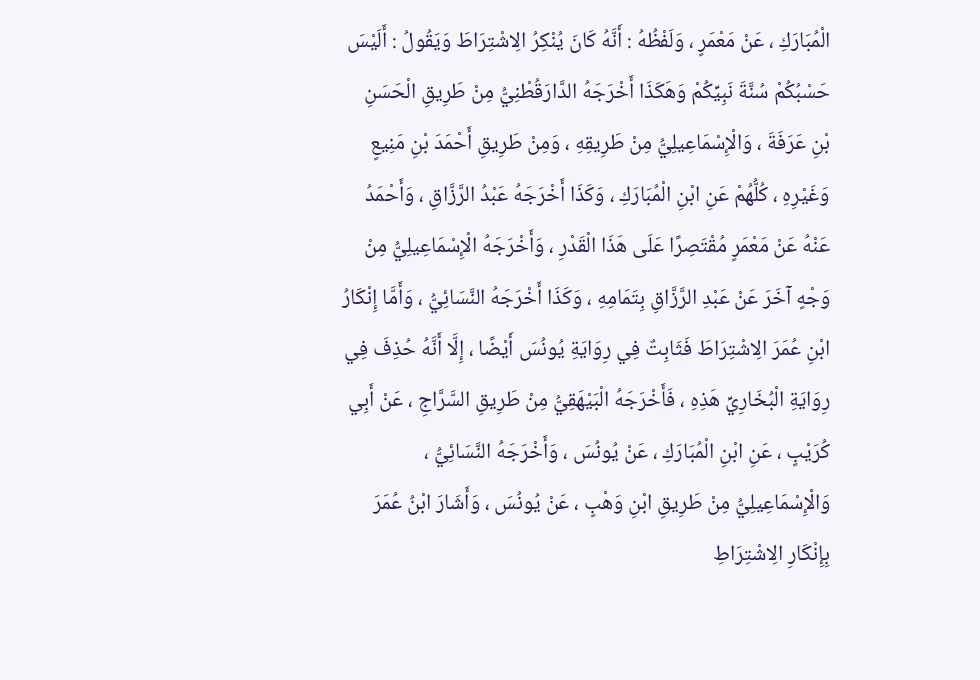الْمُبَارَكِ ، عَنْ مَعْمَرٍ ، وَلَفْظُهُ : أَنَّهُ كَانَ يُنْكِرُ الِاشْتِرَاطَ وَيَقُولُ : أَلَيْسَ حَسْبُكُمْ سُنَّةَ نَبِيِّكُمْ وَهَكَذَا أَخْرَجَهُ الدَّارَقُطْنِيُّ مِنْ طَرِيقِ الْحَسَنِ بْنِ عَرَفَةَ ، وَالْإِسْمَاعِيلِيُّ مِنْ طَرِيقِهِ ، وَمِنْ طَرِيقِ أَحْمَدَ بْنِ مَنِيعٍ وَغَيْرِهِ ، كُلُّهُمْ عَنِ ابْنِ الْمُبَارَكِ ، وَكَذَا أَخْرَجَهُ عَبْدُ الرَّزَّاقِ ، وَأَحْمَدُ عَنْهُ عَنْ مَعْمَرٍ مُقْتَصِرًا عَلَى هَذَا الْقَدْرِ ، وَأَخْرَجَهُ الْإِسْمَاعِيلِيُّ مِنْ وَجْهٍ آخَرَ عَنْ عَبْدِ الرَّزَّاقِ بِتَمَامِهِ ، وَكَذَا أَخْرَجَهُ النَّسَائِيُّ ، وَأَمَّا إِنْكَارُ ابْنِ عُمَرَ الِاشْتِرَاطَ فَثَابِتٌ فِي رِوَايَةِ يُونُسَ أَيْضًا ، إِلَّا أَنَّهُ حُذِفَ فِي رِوَايَةِ الْبُخَارِيِّ هَذِهِ ، فَأَخْرَجَهُ الْبَيْهَقِيُّ مِنْ طَرِيقِ السَّرَّاجِ ، عَنْ أَبِي كُرَيْبٍ ، عَنِ ابْنِ الْمُبَارَكِ ، عَنْ يُونُسَ ، وَأَخْرَجَهُ النَّسَائِيُّ ، وَالْإِسْمَاعِيلِيُّ مِنْ طَرِيقِ ابْنِ وَهْبٍ ، عَنْ يُونُسَ ، وَأَشَارَ ابْنُ عُمَرَ بِإِنْكَارِ الِاشْتِرَاطِ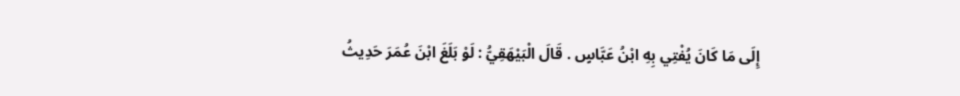إِلَى مَا كَانَ يُفْتِي بِهِ ابْنُ عَبَّاسٍ . قَالَ الْبَيْهَقِيُّ : لَوْ بَلَغَ ابْنَ عُمَرَ حَدِيثُ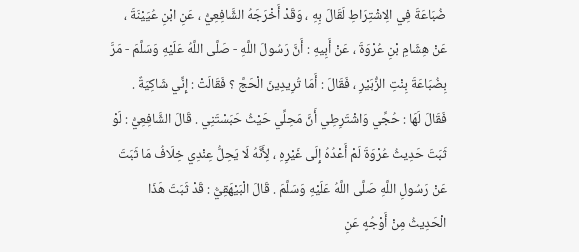ضُبَاعَةَ فِي الِاشْتِرَاطِ لَقَالَ بِهِ ، وَقَدْ أَخْرَجَهُ الشَّافِعِيُّ ، عَنِ ابْنِ عُيَيْنَةَ ، عَنْ هِشَامِ بْنِ عُرْوَةَ ، عَنْ أَبِيهِ : أَنَّ رَسُولَ اللَّهِ - صَلَّى اللَّهُ عَلَيْهِ وَسَلَّمَ - مَرَّ بِضُبَاعَةَ بِنْتِ الزُّبَيْرِ ، فَقَالَ : أَمَا تُرِيدِينَ الْحَجَّ ؟ فَقَالَتْ : إِنِّي شَاكِيَةٌ . فَقَالَ لَهَا : حُجِّي وَاشْتَرِطِي أَنَّ مَحِلِّي حَيْثُ حَبَسْتَنِي . قَالَ الشَّافِعِيُّ : لَوْ ثَبَتَ حَدِيثُ عُرْوَةَ لَمْ أَعْدُهُ إِلَى غَيْرِهِ ، لِأَنَّهُ لَا يَحِلُّ عِنْدِي خِلَافُ مَا ثَبَتَ عَنْ رَسُولِ اللَّهِ صَلَّى اللَّهُ عَلَيْهِ وَسَلَّمَ . قَالَ الْبَيْهَقِيُّ : قَدْ ثَبَتَ هَذَا الْحَدِيثُ مِنْ أَوْجُهٍ عَنِ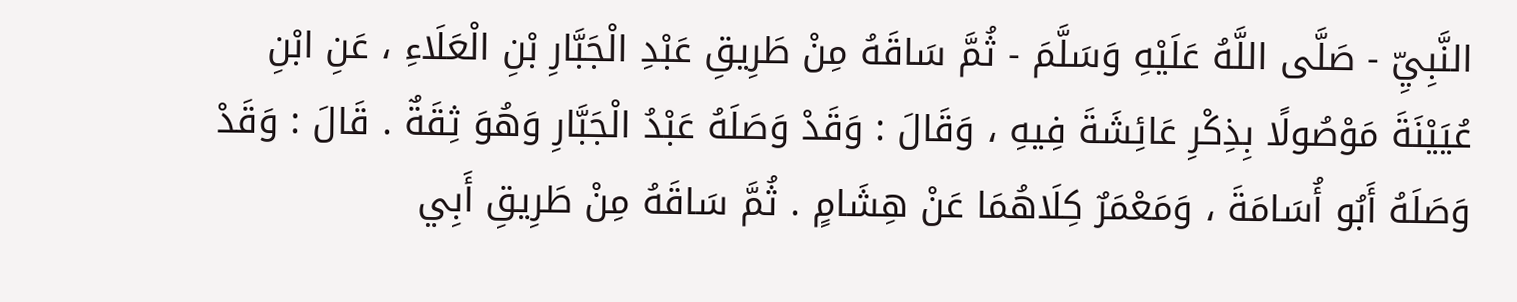النَّبِيِّ - صَلَّى اللَّهُ عَلَيْهِ وَسَلَّمَ - ثُمَّ سَاقَهُ مِنْ طَرِيقِ عَبْدِ الْجَبَّارِ بْنِ الْعَلَاءِ ، عَنِ ابْنِ عُيَيْنَةَ مَوْصُولًا بِذِكْرِ عَائِشَةَ فِيهِ ، وَقَالَ : وَقَدْ وَصَلَهُ عَبْدُ الْجَبَّارِ وَهُوَ ثِقَةٌ . قَالَ : وَقَدْ وَصَلَهُ أَبُو أُسَامَةَ ، وَمَعْمَرٌ كِلَاهُمَا عَنْ هِشَامٍ . ثُمَّ سَاقَهُ مِنْ طَرِيقِ أَبِي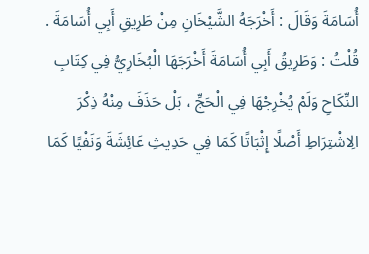أُسَامَةَ وَقَالَ : أَخْرَجَهُ الشَّيْخَانِ مِنْ طَرِيقِ أَبِي أُسَامَةَ . قُلْتُ : وَطَرِيقُ أَبِي أُسَامَةَ أَخْرَجَهَا الْبُخَارِيُّ فِي كِتَابِ النِّكَاحِ وَلَمْ يُخْرِجْهَا فِي الْحَجِّ ، بَلْ حَذَفَ مِنْهُ ذِكْرَ الِاشْتِرَاطِ أَصْلًا إِثْبَاتًا كَمَا فِي حَدِيثِ عَائِشَةَ وَنَفْيًا كَمَا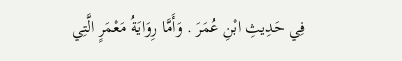فِي حَدِيثِ ابْنِ عُمَرَ . وَأَمَّا رِوَايَةُ مَعْمَرٍ الَّتِي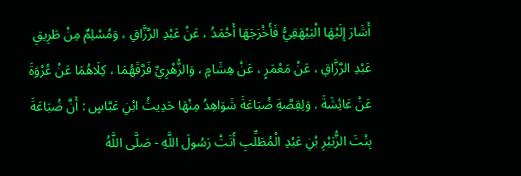أَشَارَ إِلَيْهَا الْبَيْهَقِيُّ فَأَخْرَجَهَا أَحْمَدُ ، عَنْ عَبْدِ الرَّزَّاقِ ، وَمُسْلِمٌ مِنْ طَرِيقِ عَبْدِ الرَّزَّاقِ ، عَنْ مَعْمَرٍ ، عَنْ هِشَامٍ ، وَالزُّهْرِيِّ فَرَّقَهُمَا ، كِلَاهُمَا عَنْ عُرْوَةَ عَنْ عَائِشَةَ . وَلِقِصَّةِ ضُبَاعَةَ شَوَاهِدُ مِنْهَا حَدِيثُ ابْنِ عَبَّاسٍ : أَنَّ ضُبَاعَةَ بِنْتَ الزُّبَيْرِ بْنِ عَبْدِ الْمُطَلِّبِ أَتَتْ رَسُولَ اللَّهِ - صَلَّى اللَّهُ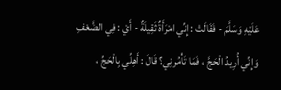عَلَيْهِ وَسَلَّمَ - فَقَالَتْ : إِنِّي امْرَأَةٌ ثَقِيلَةٌ - أَيْ : فِي الضَّعْفِ وَإِنِّي أُرِيدُ الْحَجَّ ، فَمَا تَأْمُرنِي؟ قَالَ : أَهِلِّي بِالْحَجِّ ،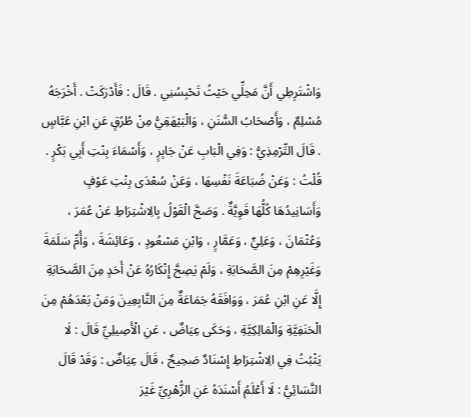وَاشْتَرِطِي أَنَّ مَحِلِّي حَيْثُ تَحْبِسُنِي . قَالَ : فَأَدْرَكَتْ . أَخْرَجَهُ مُسْلِمٌ ، وَأَصْحَابُ السُّنَنِ ، وَالْبَيْهَقِيُّ مِنْ طُرُقٍ عَنِ ابْنِ عَبَّاسٍ . قَالَ التِّرْمِذِيُّ : وَفِي الْبَابِ عَنْ جَابِرٍ ، وَأَسْمَاءَ بِنْتِ أَبِي بَكْرٍ . قُلْتُ : وَعَنْ ضُبَاعَةَ نَفْسِهَا ، وَعَنْ سُعْدَى بِنْتِ عَوْفٍ وَأَسَانِيدُهَا كُلُّهَا قَوِيَّةٌ . وَصَحَّ الْقَوْلُ بِالِاشْتِرَاطِ عَنْ عُمَرَ ، وَعُثْمَانَ ، وَعَلِيٍّ ، وَعَمَّارٍ ، وَابْنِ مَسْعُودٍ ، وَعَائِشَةَ ، وَأُمِّ سَلَمَةَ وَغَيْرِهِمْ مِنَ الصَّحَابَةِ ، وَلَمْ يَصِحَّ إِنْكَارُهُ عَنْ أَحَدٍ مِنَ الصَّحَابَةِ إِلَّا عَنِ ابْنِ عُمَرَ ، وَوَافَقَهُ جَمَاعَةٌ مِنَ التَّابِعِينَ وَمَنْ بَعْدَهُمْ مِنَ الْحَنَفِيَّةِ وَالْمَالِكِيَّةِ ، وَحَكَى عِيَاضٌ ، عَنِ الْأَصِيلِيِّ قَالَ : لَا يَثْبُتُ فِي الِاشْتِرَاطِ إِسْنَادٌ صَحِيحٌ ، قَالَ عِيَاضٌ : وَقَدْ قَالَ النَّسَائِيُّ : لَا أَعْلَمُ أَسْنَدَهُ عَنِ الزُّهْرِيِّ غَيْرَ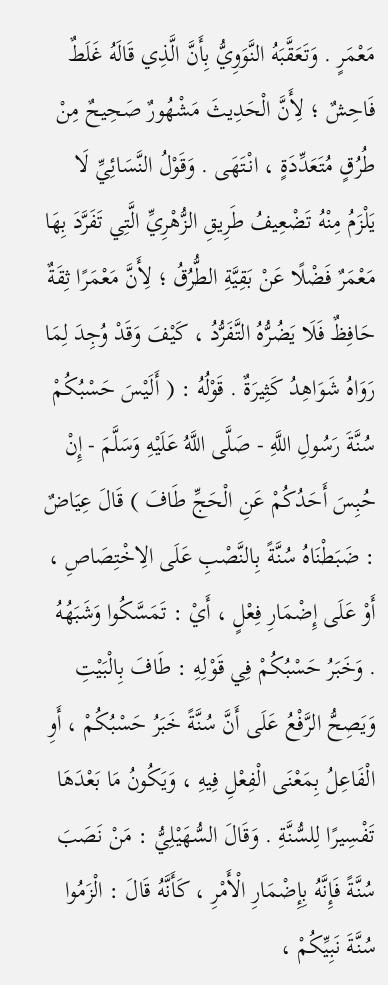مَعْمَرٍ . وَتَعَقَّبَهُ النَّوَوِيُّ بِأَنَّ الَّذِي قَالَهُ غَلَطٌ فَاحِشٌ ؛ لِأَنَّ الْحَدِيثَ مَشْهُورٌ صَحِيحٌ مِنْ طُرُقٍ مُتَعَدِّدَةٍ ، انْتَهَى . وَقَوْلُ النَّسَائِيِّ لَا يَلْزَمُ مِنْهُ تَضْعِيفُ طَرِيقِ الزُّهْرِيِّ الَّتِي تَفَرَّدَ بِهَا مَعْمَرٌ فَضْلًا عَنْ بَقِيَّةِ الطُّرُقُ ؛ لِأَنَّ مَعْمَرًا ثِقَةٌ حَافِظٌ فَلَا يَضُرُّهُ التَّفَرُّدُ ، كَيْفَ وَقَدْ وُجِدَ لِمَا رَوَاهُ شَوَاهِدُ كَثِيرَةٌ . قَوْلُهُ : ( أَلَيْسَ حَسْبُكُمْ سُنَّةَ رَسُولِ اللَّهِ - صَلَّى اللَّهُ عَلَيْهِ وَسَلَّمَ - إِنْ حُبِسَ أَحَدُكُمْ عَنِ الْحَجِّ طَافَ ) قَالَ عِيَاضٌ : ضَبَطْنَاهُ سُنَّةً بِالنَّصْبِ عَلَى الِاخْتِصَاصِ ، أَوْ عَلَى إِضْمَارِ فِعْلٍ ، أَيْ : تَمَسَّكُوا وَشَبَهُهُ . وَخَبَرُ حَسْبُكُمْ فِي قَوْلِهِ : طَافَ بِالْبَيْتِ وَيَصِحُّ الرَّفْعُ عَلَى أَنَّ سُنَّةً خَبَرُ حَسْبُكُمْ ، أَوِ الْفَاعِلُ بِمَعْنَى الْفِعْلِ فِيهِ ، وَيَكُونُ مَا بَعْدَهَا تَفْسِيرًا لِلسُّنَّةِ . وَقَالَ السُّهَيْلِيُّ : مَنْ نَصَبَ سُنَّةً فَإِنَّهُ بِإِضْمَارِ الْأَمْرِ ، كَأَنَّهُ قَالَ : الْزَمُوا سُنَّةَ نَبِيِّكُمْ ،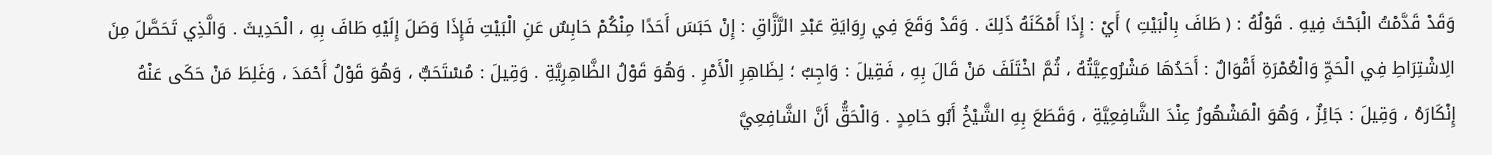وَقَدْ قَدَّمْتُ الْبَحْثَ فِيهِ . قَوْلُهُ : ( طَافَ بِالْبَيْتِ ) أَيْ : إِذَا أَمْكَنَهُ ذَلِكَ . وَقَدْ وَقَعَ فِي رِوَايَةِ عَبْدِ الرَّزَّاقِ : إِنْ حَبَسَ أَحَدًا مِنْكُمْ حَابِسٌ عَنِ الْبَيْتِ فَإِذَا وَصَلَ إِلَيْهِ طَافَ بِهِ ، الْحَدِيثَ . وَالَّذِي تَحَصَّلَ مِنَ الِاشْتِرَاطِ فِي الْحَجِّ وَالْعُمْرَةِ أَقْوَالٌ : أَحَدُهَا مَشْرُوعِيَّتُهُ ، ثُمَّ اخْتَلَفَ مَنْ قَالَ بِهِ ، فَقِيلَ : وَاجِبٌ ؛ لِظَاهِرِ الْأَمْرِ . وَهُوَ قَوْلُ الظَّاهِرِيَّةِ . وَقِيلَ : مُسْتَحَبٌّ ، وَهُوَ قَوْلُ أَحْمَدَ ، وَغَلِطَ مَنْ حَكَى عَنْهُ إِنْكَارَهُ ، وَقِيلَ : جَائِزٌ ، وَهُوَ الْمَشْهُورُ عِنْدَ الشَّافِعِيَّةِ ، وَقَطَعَ بِهِ الشَّيْخُ أَبُو حَامِدٍ . وَالْحَقُّ أَنَّ الشَّافِعِيَّ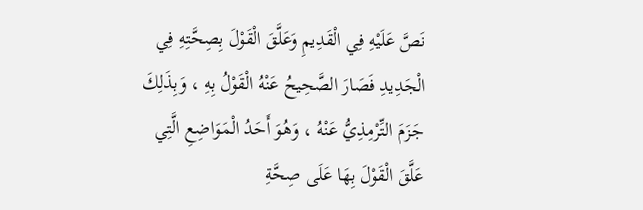نَصَّ عَلَيْهِ فِي الْقَدِيمِ وَعَلَّقَ الْقَوْلَ بِصِحَّتِهِ فِي الْجَدِيدِ فَصَارَ الصَّحِيحُ عَنْهُ الْقَوْلُ بِهِ ، وَبِذَلِكَ جَزَمَ التِّرْمِذِيُّ عَنْهُ ، وَهُوَ أَحَدُ الْمَوَاضِعِ الَّتِي عَلَّقَ الْقَوْلَ بِهَا عَلَى صِحَّةِ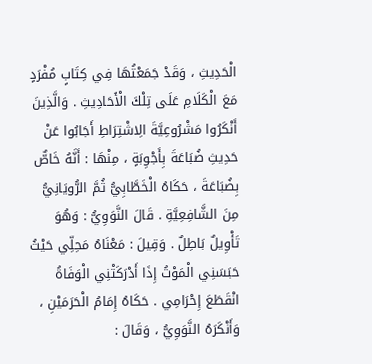الْحَدِيثِ ، وَقَدْ جَمَعْتُهَا فِي كِتَابٍ مُفْرَدٍ مَعَ الْكَلَامِ عَلَى تِلْكَ الْأَحَادِيثِ . وَالَّذِينَ أَنْكَرُوا مَشْرُوعِيَّةَ الِاشْتِرَاطِ أَجَابُوا عَنْ حَدِيثِ ضُبَاعَةَ بِأَجْوِبَةٍ ، مِنْهَا : أَنَّهُ خَاصٌّ بِضُبَاعَةَ ، حَكَاهُ الْخَطَّابِيُّ ثُمَّ الرُّويَانِيُّ مِنَ الشَّافِعِيَّةِ . قَالَ النَّوَوِيُّ : وَهُوَ تَأْوِيلٌ بَاطِلٌ . وَقِيلَ : مَعْنَاهُ مَحِلِّي حَيْثُ حَبَسَنِي الْمَوْتُ إِذَا أَدْرَكَتْنِي الْوَفَاةُ انْقَطَعَ إِحْرَامِي . حَكَاهُ إِمَامُ الْحَرَمَيْنِ ، وَأَنْكَرَهُ النَّوَوِيُّ ، وَقَالَ :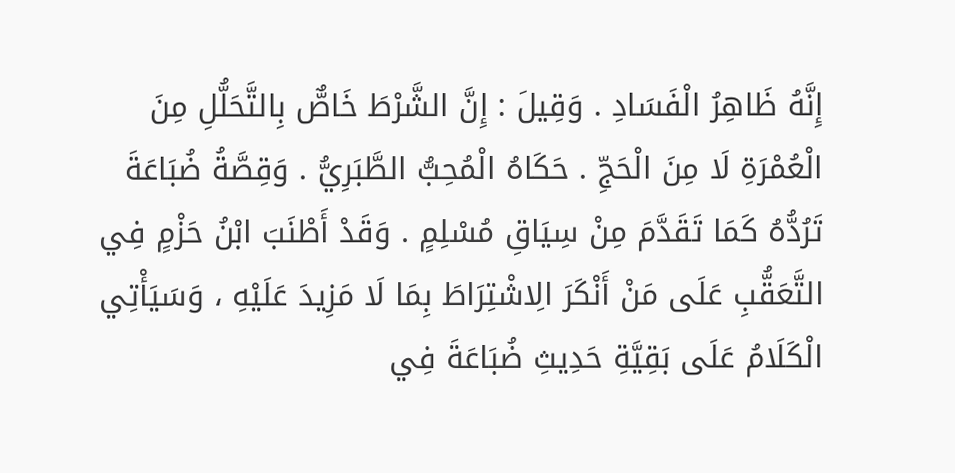إِنَّهُ ظَاهِرُ الْفَسَادِ . وَقِيلَ : إِنَّ الشَّرْطَ خَاصٌّ بِالتَّحَلُّلِ مِنَ الْعُمْرَةِ لَا مِنَ الْحَجِّ . حَكَاهُ الْمُحِبُّ الطَّبَرِيُّ . وَقِصَّةُ ضُبَاعَةَ تَرُدُّهُ كَمَا تَقَدَّمَ مِنْ سِيَاقِ مُسْلِمٍ . وَقَدْ أَطْنَبَ ابْنُ حَزْمٍ فِي التَّعَقُّبِ عَلَى مَنْ أَنْكَرَ الِاشْتِرَاطَ بِمَا لَا مَزِيدَ عَلَيْهِ ، وَسَيَأْتِي الْكَلَامُ عَلَى بَقِيَّةِ حَدِيثِ ضُبَاعَةَ فِي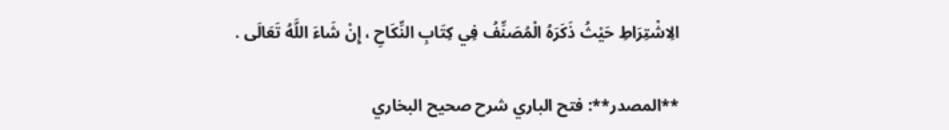الِاشْتِرَاطِ حَيْثُ ذَكَرَهُ الْمُصَنِّفُ فِي كِتَابِ النِّكَاحِ ، إِنْ شَاءَ اللَّهُ تَعَالَى .

**المصدر**: فتح الباري شرح صحيح البخاري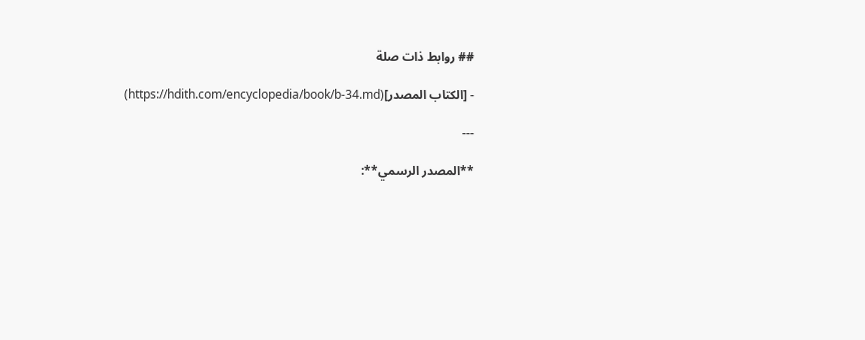## روابط ذات صلة

- [الكتاب المصدر](https://hdith.com/encyclopedia/book/b-34.md)

---

**المصدر الرسمي**: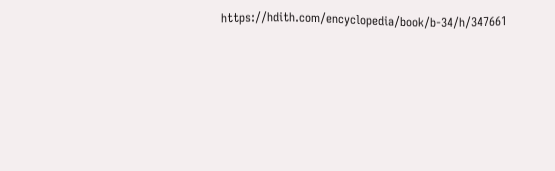https://hdith.com/encyclopedia/book/b-34/h/347661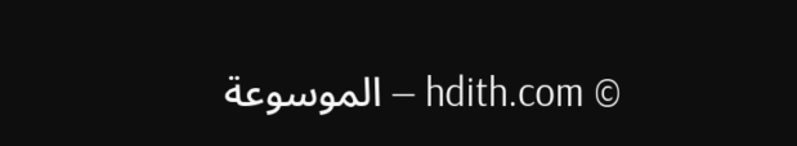© hdith.com — الموسوعة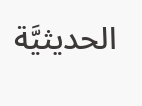الحديثيَّة